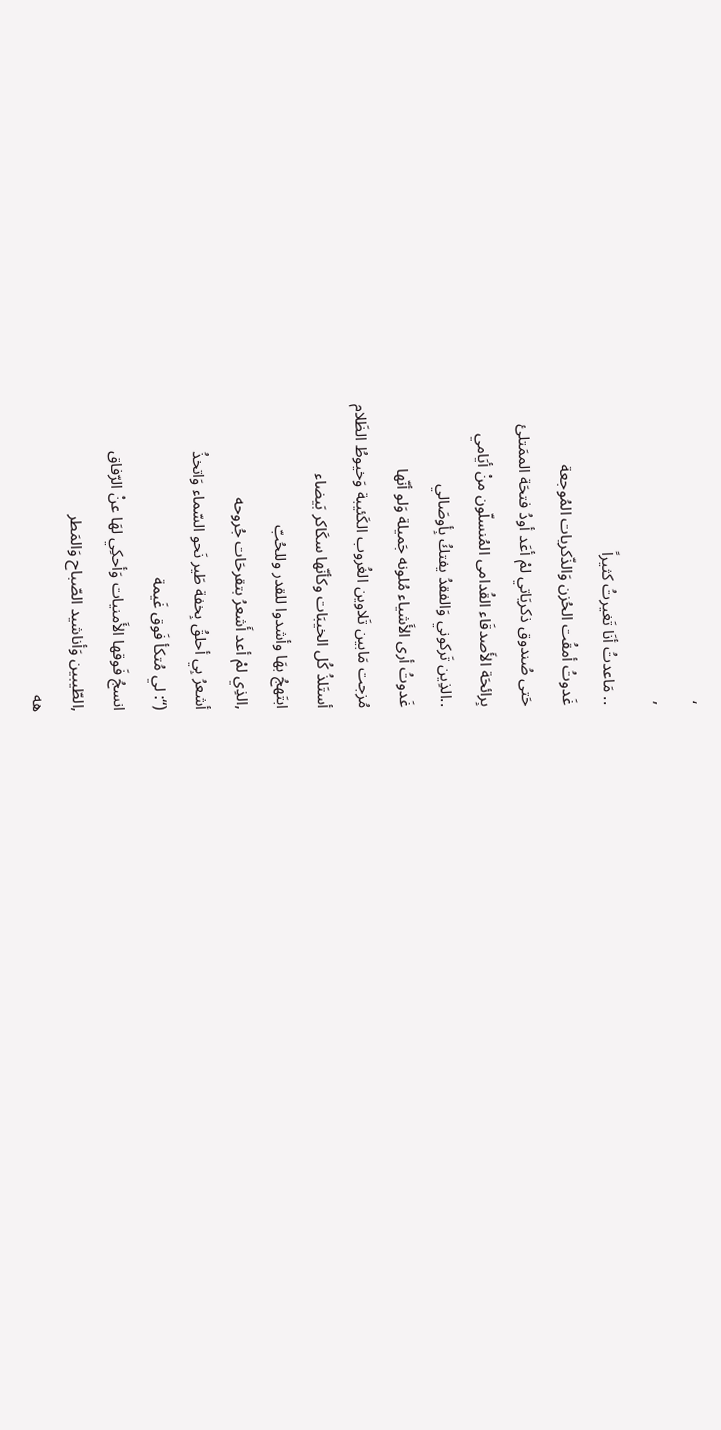‘
’
.. مَاعدتُ أنَا تَغيرتُ كثيراً
غَدوتُ أمقُت الحُزن وَالذّكريات المُوجعة
حَتى صُندوق ذكريَاتي لمْ أعَد أودُ فتحَة الممَتلئ
بِرائحَة الأَصدقَاء القُدامى المُنسلّون منْ أيَامي
..الذِين تَركوني وَالفقدُ يفتكُ بِأوصَالي
غَدوتُ أرى الأَشياء مُلونه جَميلة وَلو أنّها
مُزجت مَابين تَلاوين الغُروب الكَئيبة وَخيوطُ الظَلام
أستَلذُ كُل الخيبَات وكأنّها سكَاكر بَيضاء
ابتَهجُ بهَا وأشدوا للقدر وللحُبّ
,الذِي لمْ أعد أَشعرُ بتقرحَات جُروحه
أشعرُ بِي أحلقُ بِخفة طَير نَحو السّماء وَاتخذُ
(“: لي مُتكأ فَوق غَيمة
انسجُ فَوقها الأَمنيات وَأحكِي لهَا عنْ الرّفاق
,الطّيبين وَأناشيد الصّباح وَالمَطر
هه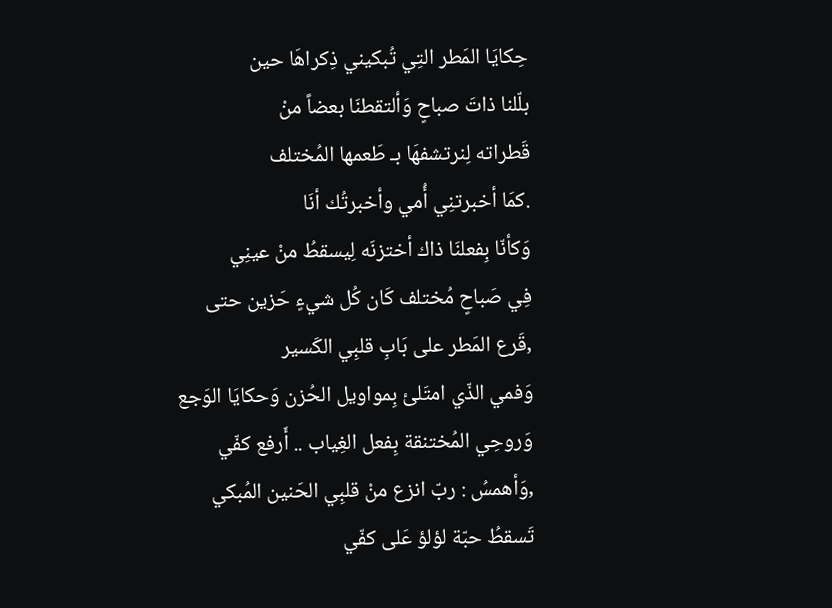حِكايَا المَطر التِي تُبكيني ذِكراهَا حين
بلّلنا ذاتَ صباحٍ وَألتقطنَا بعضاً منْ
قَطراته لِنرتشفهَا بـ طَعمها المُختلف
.كمَا أخبرتنِي أُمي وأخبرتُك أنَا
وَكأنّا بِفعلنَا ذاك أختزنَه لِيسقطُ منْ عينِي
فِي صَباحٍ مُختلف كَان كُل شيءٍ حَزين حتى
,قَرع المَطر على بَابِ قلبِي الكَسير
وَفمي الذّي امتَلئ بِمواويل الحُزن وَحكايَا الوَجع
وَروحِي المُختنقة بِفعل الغِياب .. أَرفع كفّي
,وَأهمسُ : ربّ انزع منْ قلبِي الحَنين المُبكي
تَسقطُ حبّة لؤلؤ عَلى كفّي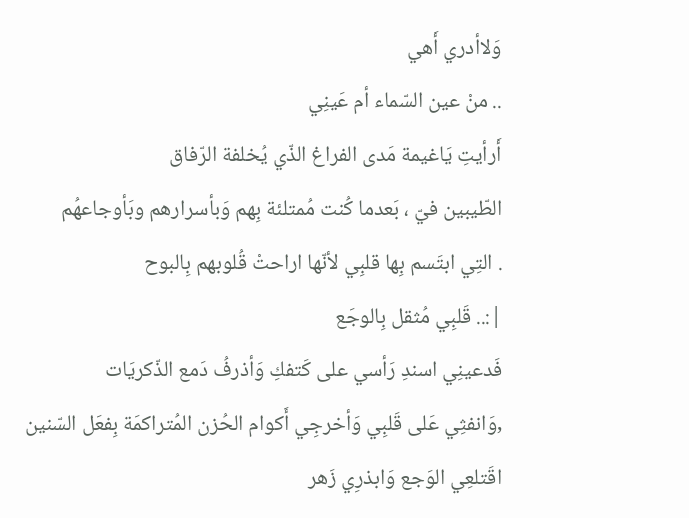وَلاأدري أَهي
.. منْ عين السّماء أم عَينِي
أَرأيتِ يَاغيمة مَدى الفراغ الذّي يُخلفة الرّفاق
الطّيبين فيّ ، بَعدما كُنت مُمتلئة بِهم وَبأسرارهم وبَأوجاعهُم
. التِي ابتَسم بِها قلبِي لأنّها اراحتْ قُلوبهم بِالبوح
|:.. قَلبِي مُثقل بِالوجَع
فَدعينِي اسندِ رَأسي على كَتفكِ وَأذرفُ دَمع الذّكريَات
,وَانفثِي عَلى قَلبِي وَأخرجِي أَكوام الحُزن المُتراكمَة بِفعَل السّنين
اقَتلعِي الوَجع وَابذرِي زَهر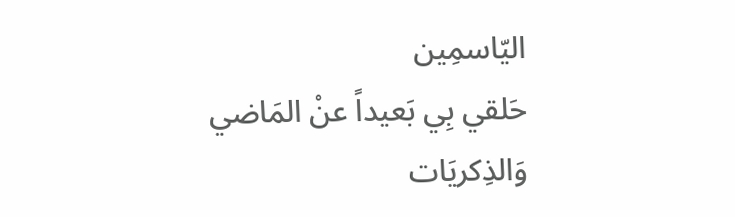اليّاسمِين
حَلقي بِي بَعيداً عنْ المَاضي وَالذِكريَات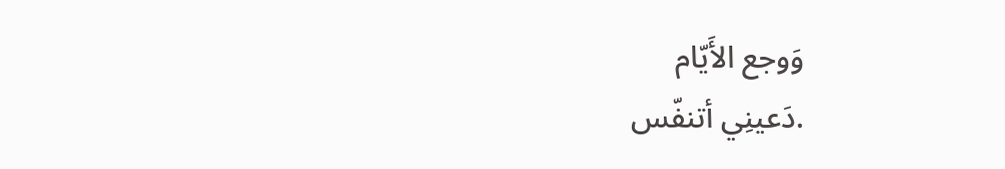وَوجع الأَيّام
.دَعينِي أتنفّس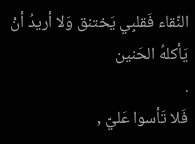النّقاء فَقلبِي يَختنق وَلا أريدُ أنْ يَأكلهُ الحَنين
.
فَلا تَأسوا عَليّ ,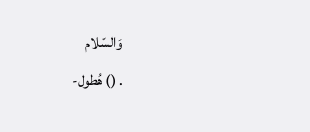وَالسّلام
. () هُطول-